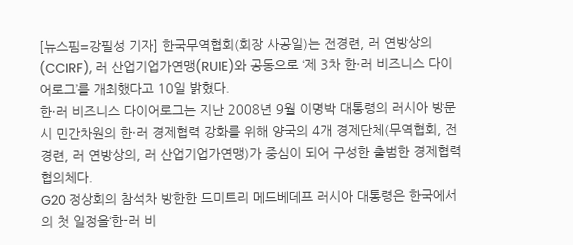[뉴스핌=강필성 기자] 한국무역협회(회장 사공일)는 전경련, 러 연방상의(CCIRF), 러 산업기업가연맹(RUIE)와 공동으로 ‘제 3차 한·러 비즈니스 다이어로그’를 개최했다고 10일 밝혔다.
한·러 비즈니스 다이어로그는 지난 2008년 9월 이명박 대통령의 러시아 방문시 민간차원의 한·러 경제협력 강화를 위해 양국의 4개 경제단체(무역협회, 전경련, 러 연방상의, 러 산업기업가연맹)가 중심이 되어 구성한 출범한 경제협력 협의체다.
G20 정상회의 참석차 방한한 드미트리 메드베데프 러시아 대통령은 한국에서의 첫 일정을‘한-러 비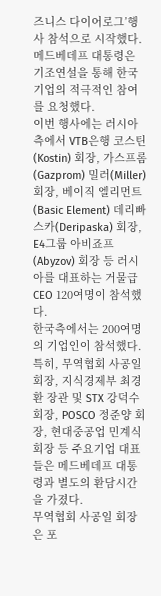즈니스 다이어로그’행사 참석으로 시작했다. 메드베데프 대통령은 기조연설을 통해 한국기업의 적극적인 참여를 요청했다.
이번 행사에는 러시아측에서 VTB은행 코스틴(Kostin) 회장, 가스프롬(Gazprom) 밀러(Miller) 회장, 베이직 엘리먼트(Basic Element) 데리빠스카(Deripaska) 회장, E4그룹 아비죠프(Abyzov) 회장 등 러시아를 대표하는 거물급 CEO 120여명이 참석했다.
한국측에서는 200여명의 기업인이 참석했다. 특히, 무역협회 사공일 회장, 지식경제부 최경환 장관 및 STX 강덕수 회장, POSCO 정준양 회장, 현대중공업 민계식 회장 등 주요기업 대표들은 메드베데프 대통령과 별도의 환담시간을 가졌다.
무역협회 사공일 회장은 포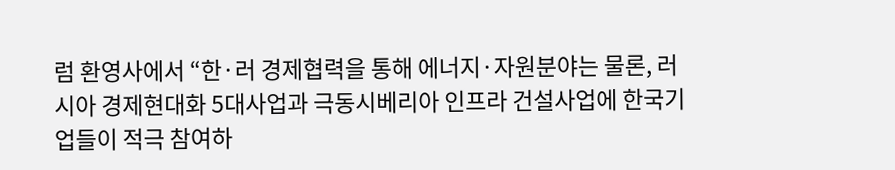럼 환영사에서 “한·러 경제협력을 통해 에너지·자원분야는 물론, 러시아 경제현대화 5대사업과 극동시베리아 인프라 건설사업에 한국기업들이 적극 참여하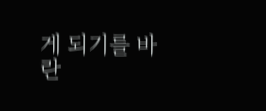게 되기를 바란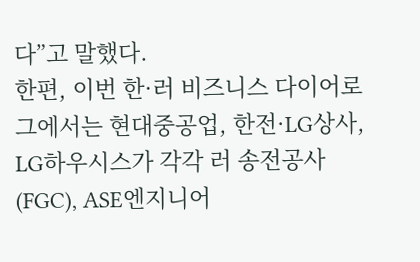다”고 말했다.
한편, 이번 한·러 비즈니스 다이어로그에서는 현대중공업, 한전·LG상사, LG하우시스가 각각 러 송전공사(FGC), ASE엔지니어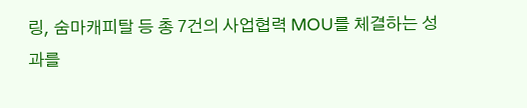링, 숨마캐피탈 등 총 7건의 사업협력 MOU를 체결하는 성과를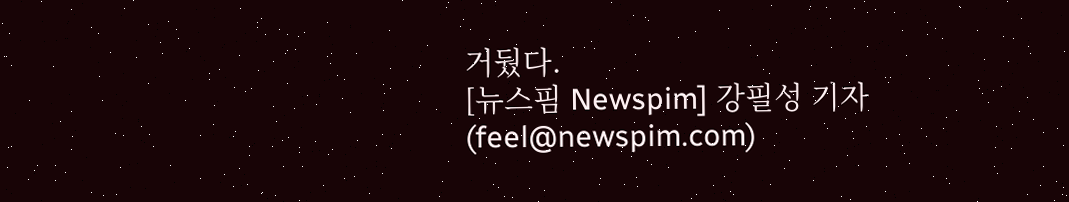거뒀다.
[뉴스핌 Newspim] 강필성 기자 (feel@newspim.com)